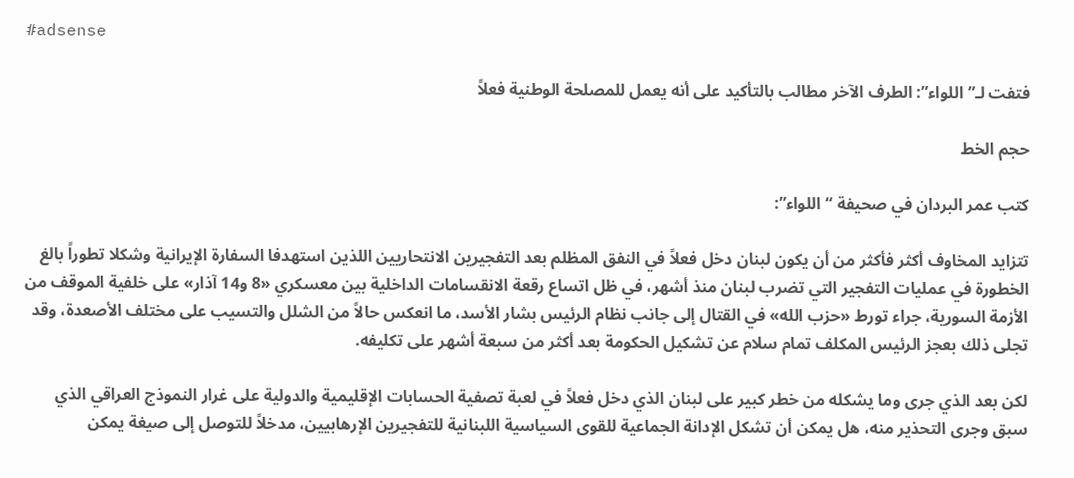#adsense

فتفت لـ”اللواء”: الطرف الآخر مطالب بالتأكيد على أنه يعمل للمصلحة الوطنية فعلاً

حجم الخط

كتب عمر البردان في صحيفة “اللواء”:

تتزايد المخاوف أكثر فأكثر من أن يكون لبنان دخل فعلاً في النفق المظلم بعد التفجيرين الانتحاريين اللذين استهدفا السفارة الإيرانية وشكلا تطوراً بالغ الخطورة في عمليات التفجير التي تضرب لبنان منذ أشهر، في ظل اتساع رقعة الانقسامات الداخلية بين معسكري «8 و14 آذار» على خلفية الموقف من الأزمة السورية، جراء تورط «حزب الله» في القتال إلى جانب نظام الرئيس بشار الأسد، ما انعكس حالاً من الشلل والتسيب على مختلف الأصعدة، وقد تجلى ذلك بعجز الرئيس المكلف تمام سلام عن تشكيل الحكومة بعد أكثر من سبعة أشهر على تكليفه.

لكن بعد الذي جرى وما يشكله من خطر كبير على لبنان الذي دخل فعلاً في لعبة تصفية الحسابات الإقليمية والدولية على غرار النموذج العراقي الذي سبق وجرى التحذير منه، هل يمكن أن تشكل الإدانة الجماعية للقوى السياسية اللبنانية للتفجيرين الإرهابيين، مدخلاً للتوصل إلى صيغة يمكن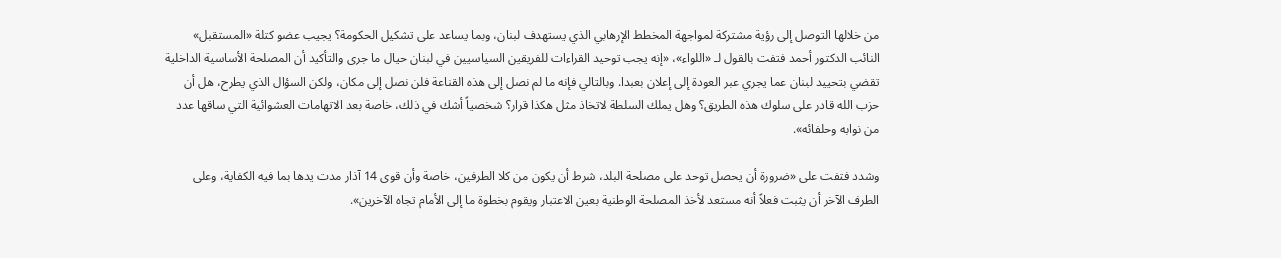من خلالها التوصل إلى رؤية مشتركة لمواجهة المخطط الإرهابي الذي يستهدف لبنان، وبما يساعد على تشكيل الحكومة؟ يجيب عضو كتلة «المستقبل» النائب الدكتور أحمد فتفت بالقول لـ «اللواء»، «إنه يجب توحيد القراءات للفريقين السياسيين في لبنان حيال ما جرى والتأكيد أن المصلحة الأساسية الداخلية تقضي بتحييد لبنان عما يجري عبر العودة إلى إعلان بعبدا. وبالتالي فإنه ما لم نصل إلى هذه القناعة فلن نصل إلى مكان، ولكن السؤال الذي يطرح، هل أن حزب الله قادر على سلوك هذه الطريق؟ وهل يملك السلطة لاتخاذ مثل هكذا قرار؟ شخصياً أشك في ذلك، خاصة بعد الاتهامات العشوائية التي ساقها عدد من نوابه وحلفائه».

وشدد فتفت على «ضرورة أن يحصل توحد على مصلحة البلد، شرط أن يكون من كلا الطرفين، خاصة وأن قوى 14 آذار مدت يدها بما فيه الكفاية، وعلى الطرف الآخر أن يثبت فعلاً أنه مستعد لأخذ المصلحة الوطنية بعين الاعتبار ويقوم بخطوة ما إلى الأمام تجاه الآخرين».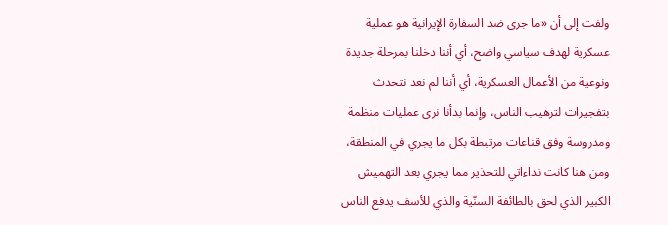ولفت إلى أن «ما جرى ضد السفارة الإيرانية هو عملية عسكرية لهدف سياسي واضح، أي أننا دخلنا بمرحلة جديدة ونوعية من الأعمال العسكرية، أي أننا لم نعد نتحدث بتفجيرات لترهيب الناس، وإنما بدأنا نرى عمليات منظمة ومدروسة وفق قناعات مرتبطة بكل ما يجري في المنطقة، ومن هنا كانت نداءاتي للتحذير مما يجري بعد التهميش الكبير الذي لحق بالطائفة السنّية والذي للأسف يدفع الناس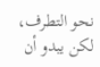نحو التطرف، لكن يبدو أن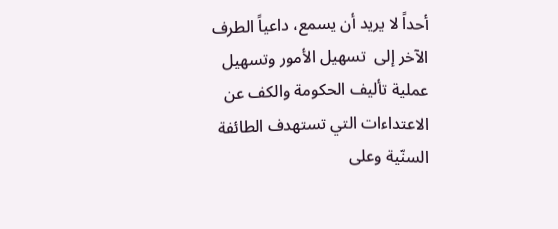أحداً لا يريد أن يسمع، داعياً الطرف الآخر إلى  تسهيل الأمور وتسهيل عملية تأليف الحكومة والكف عن الاعتداءات التي تستهدف الطائفة السنّية وعلى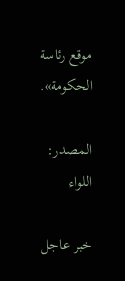موقع رئاسة الحكومة».

المصدر:
اللواء

خبر عاجل